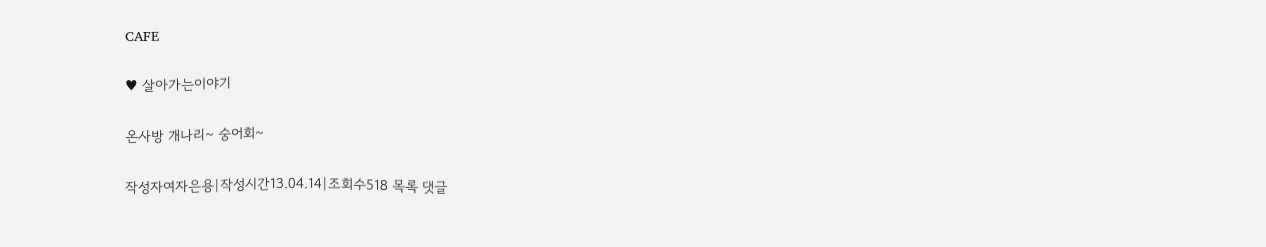CAFE

♥ 살아가는이야기

온사방 개나리~ 숭어회~

작성자여자은용|작성시간13.04.14|조회수518 목록 댓글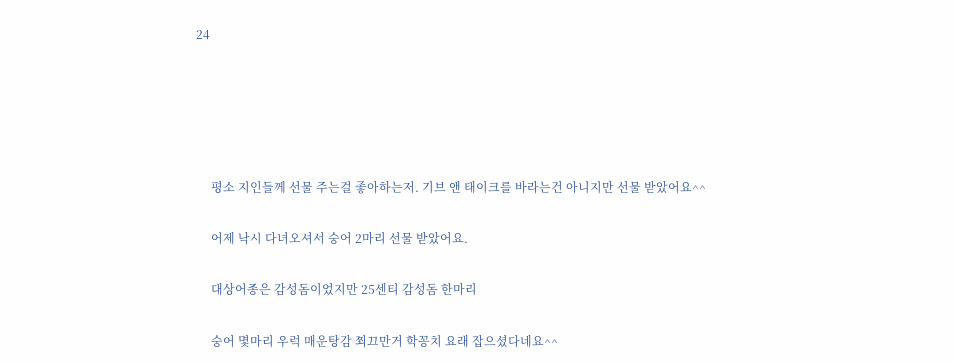24





     평소 지인들께 선물 주는걸 좋아하는저. 기브 앤 태이크를 바라는건 아니지만 선물 받았어요^^

     어제 낙시 다녀오셔서 숭어 2마리 선물 받았어요.

     대상어종은 감성돔이었지만 25센티 감성돔 한마리

     숭어 몇마리 우럭 매운탕감 쬐끄만거 학꽁치 요래 잡으셨다네요^^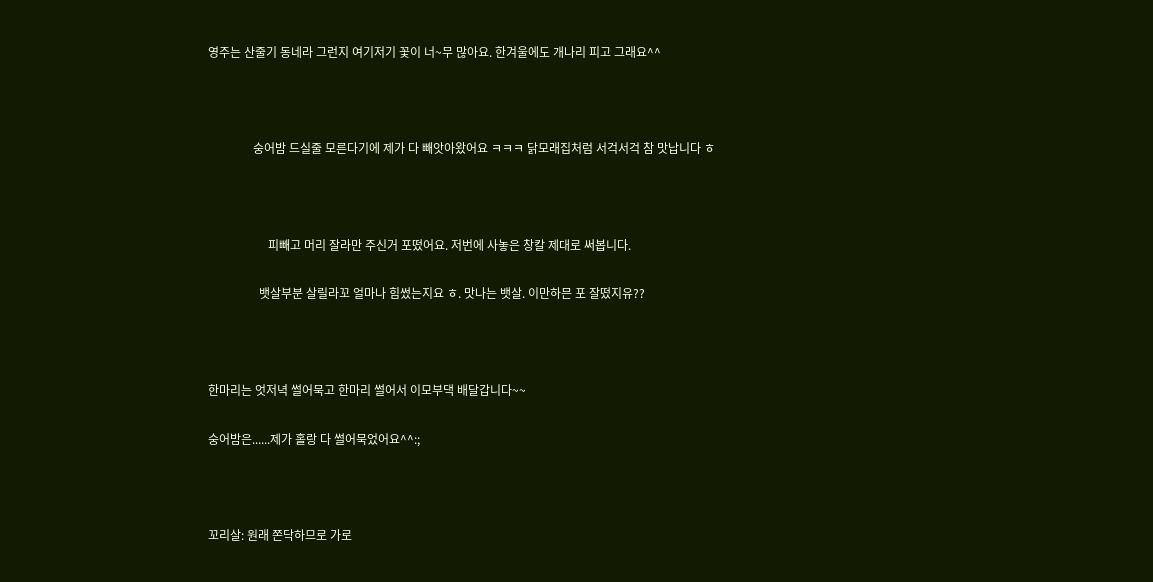영주는 산줄기 동네라 그런지 여기저기 꽃이 너~무 많아요. 한겨울에도 개나리 피고 그래요^^



               숭어밤 드실줄 모른다기에 제가 다 빼앗아왔어요 ㅋㅋㅋ 닭모래집처럼 서걱서걱 참 맛납니다 ㅎ



                    피빼고 머리 잘라만 주신거 포떴어요. 저번에 사놓은 창칼 제대로 써봅니다.

                 뱃살부분 살릴라꼬 얼마나 힘썼는지요 ㅎ. 맛나는 뱃살. 이만하믄 포 잘떴지유??



한마리는 엇저녁 썰어묵고 한마리 썰어서 이모부댁 배달갑니다~~

숭어밤은......제가 홀랑 다 썰어묵었어요^^:;



꼬리살: 원래 쫀닥하므로 가로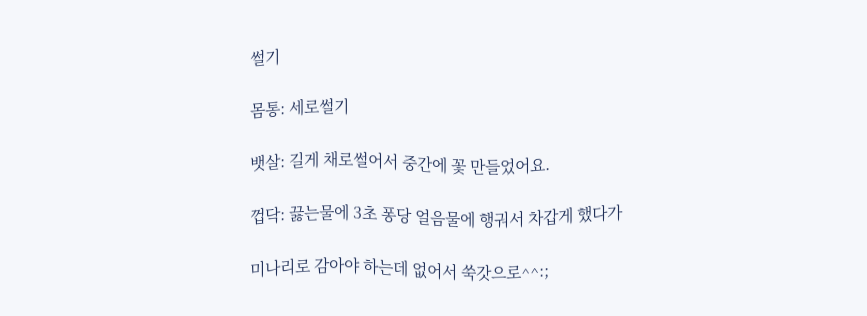썰기

몸통: 세로썰기

뱃살: 길게 채로썰어서 중간에 꽃 만들었어요.

껍닥: 끓는물에 3초 퐁당 얼음물에 행궈서 차갑게 했다가

미나리로 감아야 하는데 없어서 쑥갓으로^^:;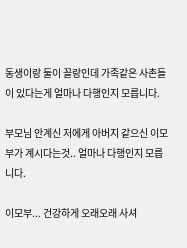동생이랑 둘이 꼴랑인데 가족같은 사촌들이 있다는게 얼마나 다행인지 모릅니다.

부모님 안계신 저에게 아버지 같으신 이모부가 계시다는것.. 얼마나 다행인지 모릅니다.

이모부... 건강하게 오래오래 사셔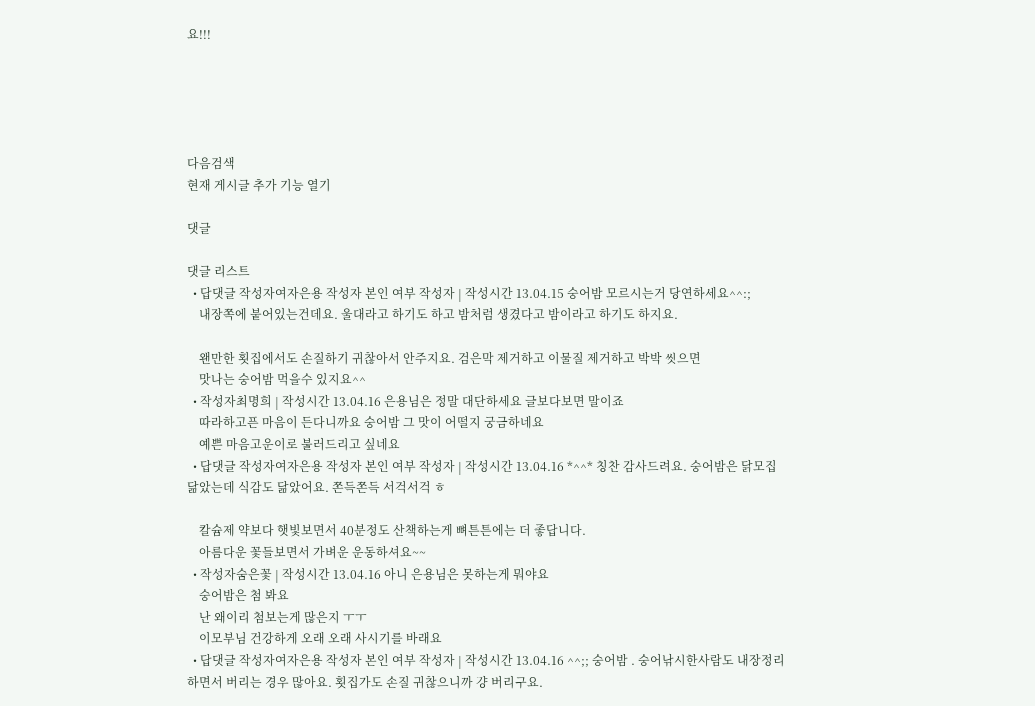요!!!





다음검색
현재 게시글 추가 기능 열기

댓글

댓글 리스트
  • 답댓글 작성자여자은용 작성자 본인 여부 작성자 | 작성시간 13.04.15 숭어밤 모르시는거 당연하세요^^:;
    내장쪽에 붙어있는건데요. 울대라고 하기도 하고 밤처럼 생겼다고 밤이라고 하기도 하지요.

    왠만한 횟집에서도 손질하기 귀찮아서 안주지요. 검은막 제거하고 이물질 제거하고 박박 씻으면
    맛나는 숭어밤 먹을수 있지요^^
  • 작성자최명희 | 작성시간 13.04.16 은용님은 정말 대단하세요 글보다보면 말이죠
    따라하고픈 마음이 든다니까요 숭어밤 그 맛이 어떨지 궁금하네요
    예쁜 마음고운이로 불러드리고 싶네요
  • 답댓글 작성자여자은용 작성자 본인 여부 작성자 | 작성시간 13.04.16 *^^* 칭찬 감사드려요. 숭어밤은 닭모집 닮았는데 식감도 닮았어요. 쫀득쫀득 서걱서걱 ㅎ

    칼슘제 약보다 햇빛보면서 40분정도 산책하는게 뼈튼튼에는 더 좋답니다.
    아름다운 꽃들보면서 가벼운 운동하셔요~~
  • 작성자숨은꽃 | 작성시간 13.04.16 아니 은용님은 못하는게 뭐야요
    숭어밤은 첨 봐요
    난 왜이리 첨보는게 많은지 ㅜㅜ
    이모부님 건강하게 오래 오래 사시기를 바래요
  • 답댓글 작성자여자은용 작성자 본인 여부 작성자 | 작성시간 13.04.16 ^^;; 숭어밤 . 숭어낚시한사람도 내장정리하면서 버리는 경우 많아요. 횟집가도 손질 귀찮으니까 걍 버리구요.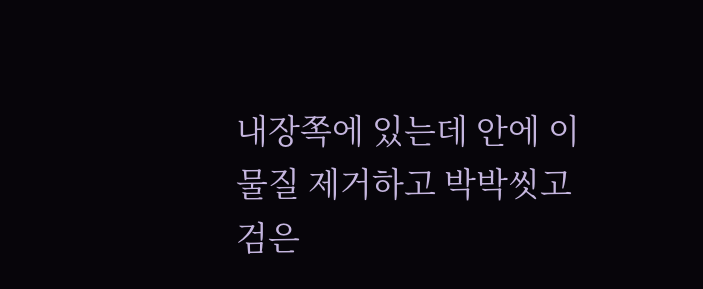내장쪽에 있는데 안에 이물질 제거하고 박박씻고 검은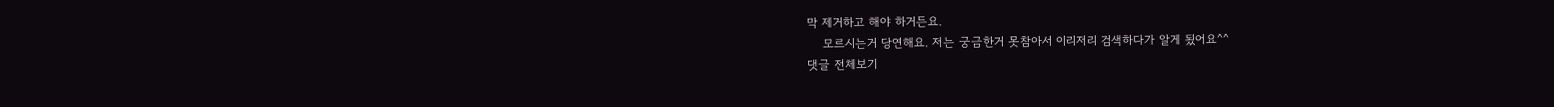막 제거하고 해야 하거든요.
    모르시는거 당연해요. 저는 궁금한거 못참아서 이리저리 검색하다가 알게 됬어요^^
댓글 전체보기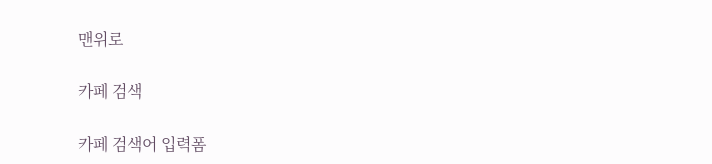맨위로

카페 검색

카페 검색어 입력폼